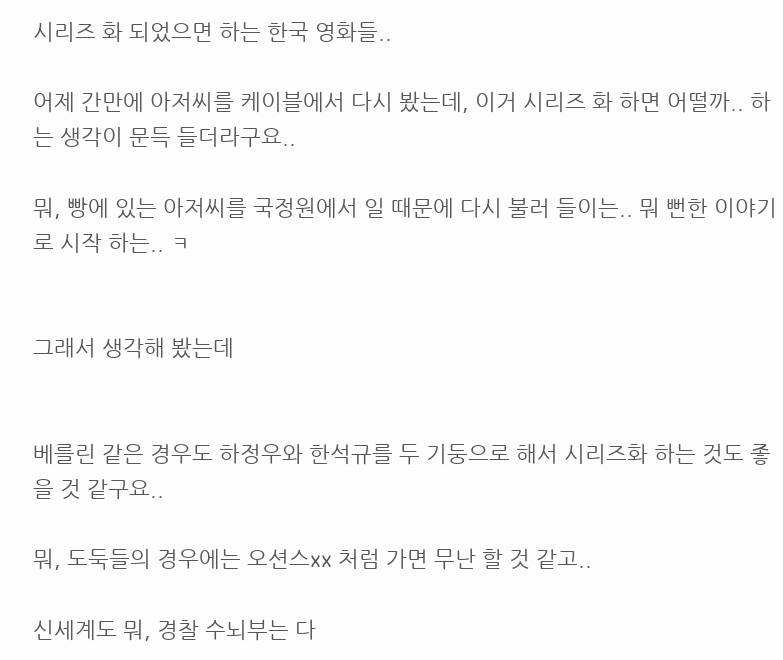시리즈 화 되었으면 하는 한국 영화들..

어제 간만에 아저씨를 케이블에서 다시 봤는데, 이거 시리즈 화 하면 어떨까.. 하는 생각이 문득 들더라구요..

뭐, 빵에 있는 아저씨를 국정원에서 일 때문에 다시 불러 들이는.. 뭐 뻔한 이야기로 시작 하는.. ㅋ


그래서 생각해 봤는데


베를린 같은 경우도 하정우와 한석규를 두 기둥으로 해서 시리즈화 하는 것도 좋을 것 같구요..

뭐, 도둑들의 경우에는 오션스xx 처럼 가면 무난 할 것 같고..

신세계도 뭐, 경찰 수뇌부는 다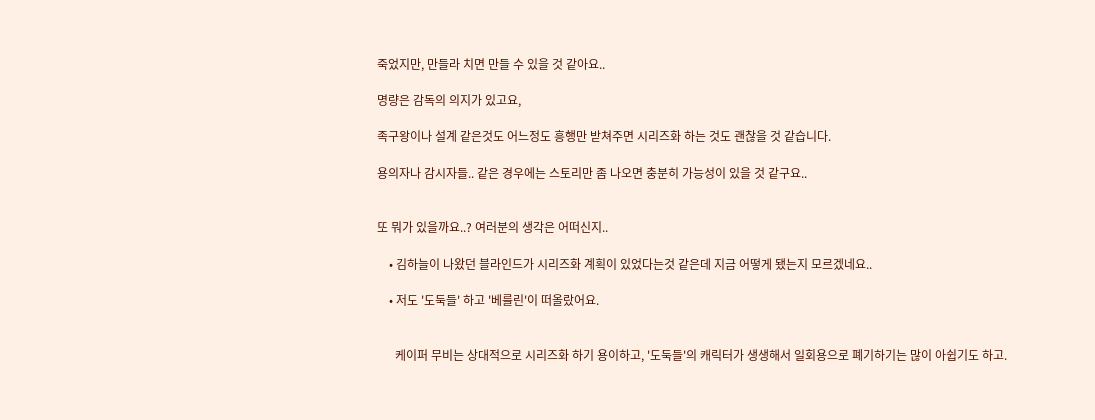죽었지만, 만들라 치면 만들 수 있을 것 같아요..

명량은 감독의 의지가 있고요,

족구왕이나 설계 같은것도 어느정도 흥행만 받쳐주면 시리즈화 하는 것도 괜찮을 것 같습니다.

용의자나 감시자들.. 같은 경우에는 스토리만 좀 나오면 충분히 가능성이 있을 것 같구요..


또 뭐가 있을까요..? 여러분의 생각은 어떠신지..

    • 김하늘이 나왔던 블라인드가 시리즈화 계획이 있었다는것 같은데 지금 어떻게 됐는지 모르겠네요..

    • 저도 '도둑들' 하고 '베를린'이 떠올랐어요.


      케이퍼 무비는 상대적으로 시리즈화 하기 용이하고, '도둑들'의 캐릭터가 생생해서 일회용으로 폐기하기는 많이 아쉽기도 하고.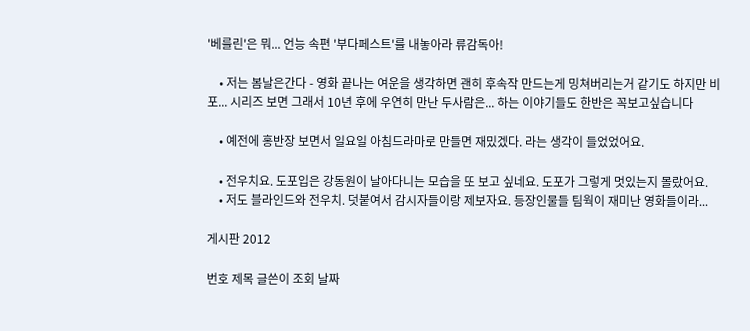'베를린'은 뭐... 언능 속편 '부다페스트'를 내놓아라 류감독아!

    • 저는 봄날은간다 - 영화 끝나는 여운을 생각하면 괜히 후속작 만드는게 밍쳐버리는거 같기도 하지만 비포... 시리즈 보면 그래서 10년 후에 우연히 만난 두사람은... 하는 이야기들도 한반은 꼭보고싶습니다

    • 예전에 홍반장 보면서 일요일 아침드라마로 만들면 재밌겠다. 라는 생각이 들었었어요.

    • 전우치요. 도포입은 강동원이 날아다니는 모습을 또 보고 싶네요. 도포가 그렇게 멋있는지 몰랐어요.
    • 저도 블라인드와 전우치. 덧붙여서 감시자들이랑 제보자요. 등장인물들 팀웍이 재미난 영화들이라...

게시판 2012

번호 제목 글쓴이 조회 날짜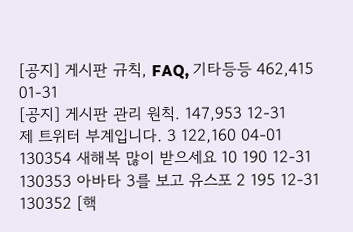[공지] 게시판 규칙, FAQ, 기타등등 462,415 01-31
[공지] 게시판 관리 원칙. 147,953 12-31
제 트위터 부계입니다. 3 122,160 04-01
130354 새해복 많이 받으세요 10 190 12-31
130353 아바타 3를 보고 유스포 2 195 12-31
130352 [핵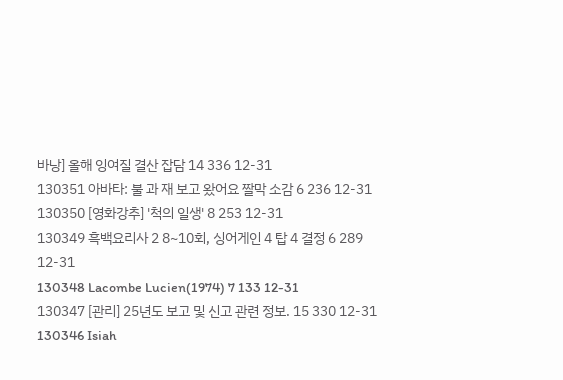바낭] 올해 잉여질 결산 잡담 14 336 12-31
130351 아바타: 불 과 재 보고 왔어요 짤막 소감 6 236 12-31
130350 [영화강추] '척의 일생' 8 253 12-31
130349 흑백요리사 2 8~10회, 싱어게인 4 탑 4 결정 6 289 12-31
130348 Lacombe Lucien(1974) 7 133 12-31
130347 [관리] 25년도 보고 및 신고 관련 정보. 15 330 12-31
130346 Isiah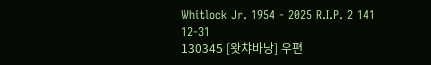Whitlock Jr. 1954 - 2025 R.I.P. 2 141 12-31
130345 [왓챠바낭] 우편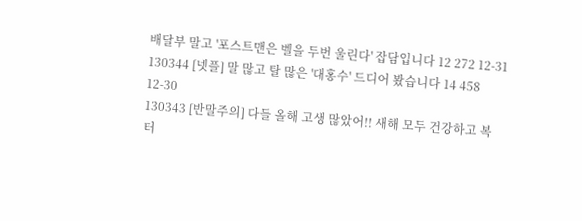배달부 말고 '포스트맨은 벨을 두번 울린다' 잡담입니다 12 272 12-31
130344 [넷플] 말 많고 탈 많은 '대홍수' 드디어 봤습니다 14 458 12-30
130343 [반말주의] 다들 올해 고생 많았어!! 새해 모두 건강하고 복 터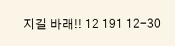지길 바래!! 12 191 12-30